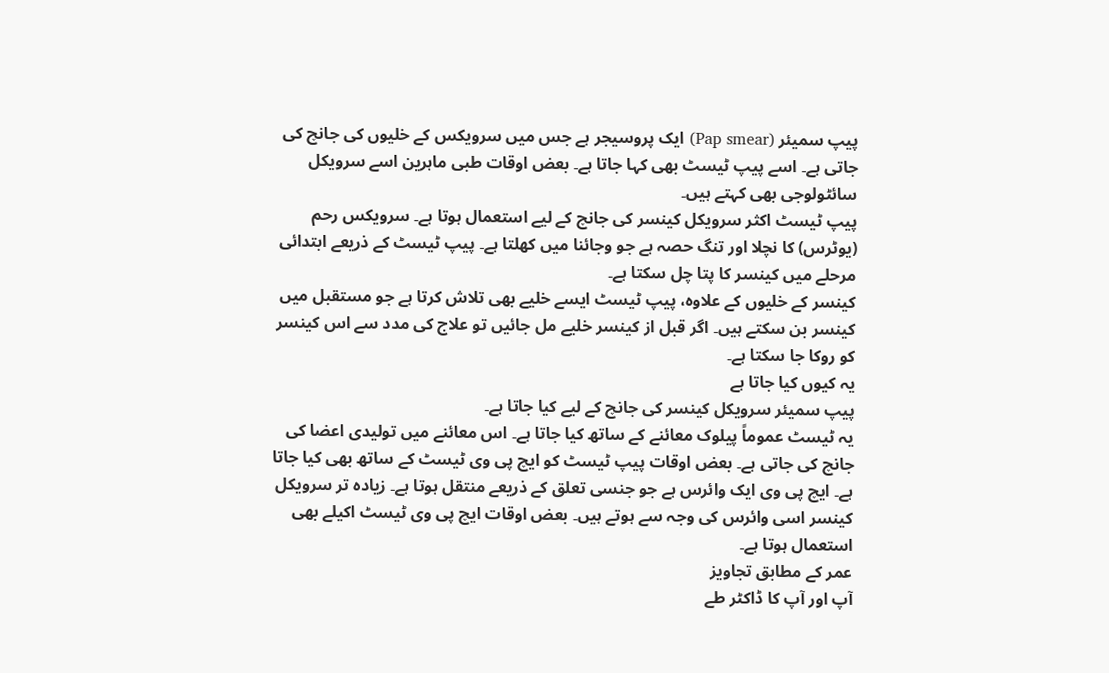پیپ سمیئر (Pap smear) ایک پروسیجر ہے جس میں سرویکس کے خلیوں کی جانچ کی جاتی ہے۔ اسے پیپ ٹیسٹ بھی کہا جاتا ہے۔ بعض اوقات طبی ماہرین اسے سرویکل سائٹولوجی بھی کہتے ہیں۔
پیپ ٹیسٹ اکثر سرویکل کینسر کی جانچ کے لیے استعمال ہوتا ہے۔ سرویکس رحم (یوٹرس) کا نچلا اور تنگ حصہ ہے جو وجائنا میں کھلتا ہے۔ پیپ ٹیسٹ کے ذریعے ابتدائی مرحلے میں کینسر کا پتا چل سکتا ہے۔
کینسر کے خلیوں کے علاوہ، پیپ ٹیسٹ ایسے خلیے بھی تلاش کرتا ہے جو مستقبل میں کینسر بن سکتے ہیں۔ اگر قبل از کینسر خلیے مل جائیں تو علاج کی مدد سے اس کینسر کو روکا جا سکتا ہے۔
یہ کیوں کیا جاتا ہے
پیپ سمیئر سرویکل کینسر کی جانچ کے لیے کیا جاتا ہے۔
یہ ٹیسٹ عموماً پیلوک معائنے کے ساتھ کیا جاتا ہے۔ اس معائنے میں تولیدی اعضا کی جانچ کی جاتی ہے۔ بعض اوقات پیپ ٹیسٹ کو ایچ پی وی ٹیسٹ کے ساتھ بھی کیا جاتا ہے۔ ایچ پی وی ایک وائرس ہے جو جنسی تعلق کے ذریعے منتقل ہوتا ہے۔ زیادہ تر سرویکل کینسر اسی وائرس کی وجہ سے ہوتے ہیں۔ بعض اوقات ایچ پی وی ٹیسٹ اکیلے بھی استعمال ہوتا ہے۔
عمر کے مطابق تجاویز
آپ اور آپ کا ڈاکٹر طے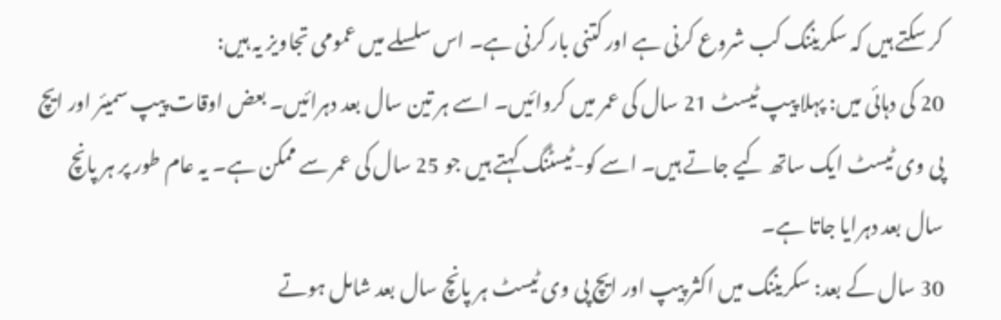کر سکتے ہیں کہ سکریننگ کب شروع کرنی ہے اور کتنی بار کرنی ہے۔ اس سلسلے میں عمومی تجاویز یہ ہیں:
20 کی دہائی میں: پہلا پیپ ٹیسٹ 21 سال کی عمر میں کروائیں۔ اسے ہر تین سال بعد دہرائیں۔ بعض اوقات پیپ سمیئر اور ایچ پی وی ٹیسٹ ایک ساتھ کیے جاتے ہیں۔ اسے کو-ٹیسٹنگ کہتے ہیں جو 25 سال کی عمر سے ممکن ہے۔ یہ عام طور پر ہر پانچ سال بعد دہرایا جاتا ہے۔
30 سال کے بعد: سکریننگ میں اکثر پیپ اور ایچ پی وی ٹیسٹ ہر پانچ سال بعد شامل ہوتے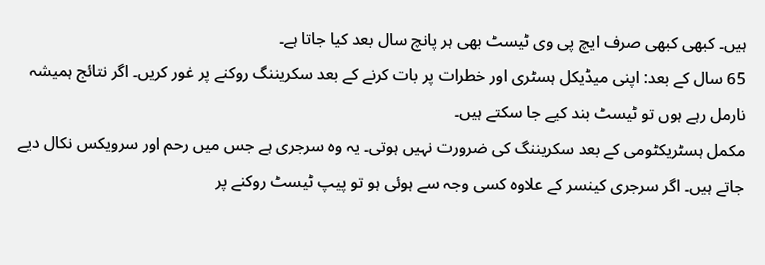ہیں۔ کبھی کبھی صرف ایچ پی وی ٹیسٹ بھی ہر پانچ سال بعد کیا جاتا ہے۔
65 سال کے بعد: اپنی میڈیکل ہسٹری اور خطرات پر بات کرنے کے بعد سکریننگ روکنے پر غور کریں۔ اگر نتائج ہمیشہ نارمل رہے ہوں تو ٹیسٹ بند کیے جا سکتے ہیں۔
مکمل ہسٹریکٹومی کے بعد سکریننگ کی ضرورت نہیں ہوتی۔ یہ وہ سرجری ہے جس میں رحم اور سرویکس نکال دیے جاتے ہیں۔ اگر سرجری کینسر کے علاوہ کسی وجہ سے ہوئی ہو تو پیپ ٹیسٹ روکنے پر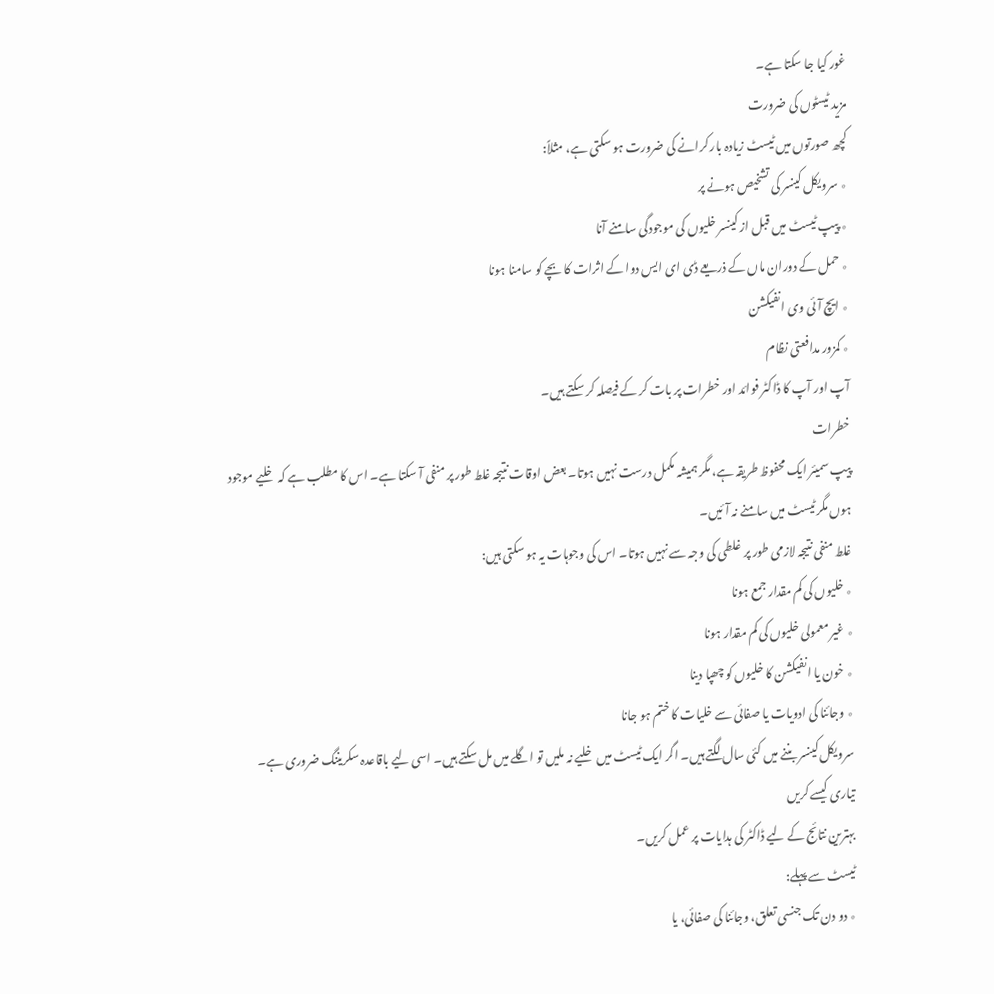غور کیا جا سکتا ہے۔
مزید ٹیسٹوں کی ضرورت
کچھ صورتوں میں ٹیسٹ زیادہ بار کرانے کی ضرورت ہو سکتی ہے، مثلاً:
٭ سرویکل کینسر کی تشخیص ہونے پر
٭ پیپ ٹیسٹ میں قبل از کینسر خلیوں کی موجودگی سامنے آنا
٭ حمل کے دوران ماں کے ذریعے ڈی ای ایس دوا کے اثرات کا بچے کو سامنا ہونا
٭ ایچ آئی وی انفیکشن
٭ کمزور مدافعتی نظام
آپ اور آپ کا ڈاکٹر فوائد اور خطرات پر بات کر کے فیصلہ کر سکتے ہیں۔
خطرات
پیپ سمیئر ایک محفوظ طریقہ ہے، مگر ہمیشہ مکمل درست نہیں ہوتا۔ بعض اوقات نتیجہ غلط طور پر منفی آ سکتا ہے۔ اس کا مطلب ہے کہ خلیے موجود ہوں مگر ٹیسٹ میں سامنے نہ آئیں۔
غلط منفی نتیجہ لازمی طور پر غلطی کی وجہ سے نہیں ہوتا۔ اس کی وجوہات یہ ہو سکتی ہیں:
٭ خلیوں کی کم مقدار جمع ہونا
٭ غیر معمولی خلیوں کی کم مقدار ہونا
٭ خون یا انفیکشن کا خلیوں کو چھپا دینا
٭ وجائنا کی ادویات یا صفائی سے خلیات کا ختم ہو جانا
سرویکل کینسر بننے میں کئی سال لگتے ہیں۔ اگر ایک ٹیسٹ میں خلیے نہ ملیں تو اگلے میں مل سکتے ہیں۔ اسی لیے باقاعدہ سکریننگ ضروری ہے۔
تیاری کیسے کریں
بہترین نتائج کے لیے ڈاکٹر کی ہدایات پر عمل کریں۔
ٹیسٹ سے پہلے:
٭ دو دن تک جنسی تعلق، وجائنا کی صفائی، یا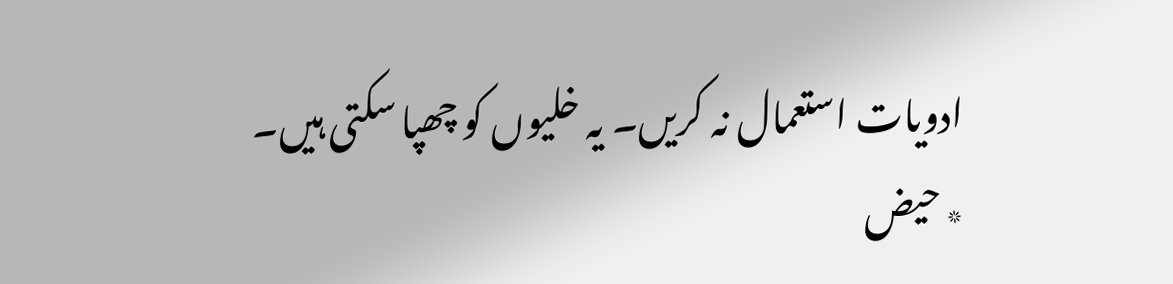ادویات استعمال نہ کریں۔ یہ خلیوں کو چھپا سکتی ہیں۔
٭ حیض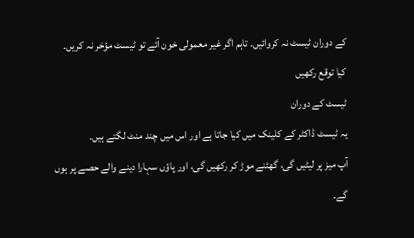کے دوران ٹیسٹ نہ کروائیں۔ تاہم اگر غیر معمولی خون آئے تو ٹیسٹ مؤخر نہ کریں۔
کیا توقع رکھیں
ٹیسٹ کے دوران
یہ ٹیسٹ ڈاکٹر کے کلینک میں کیا جاتا ہے اور اس میں چند منٹ لگتے ہیں۔
آپ میز پر لیٹیں گی، گھٹنے موڑ کر رکھیں گی، اور پاؤں سہارا دینے والے حصے پر ہوں گے۔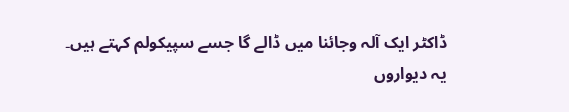ڈاکٹر ایک آلہ وجائنا میں ڈالے گا جسے سپیکولم کہتے ہیں۔ یہ دیواروں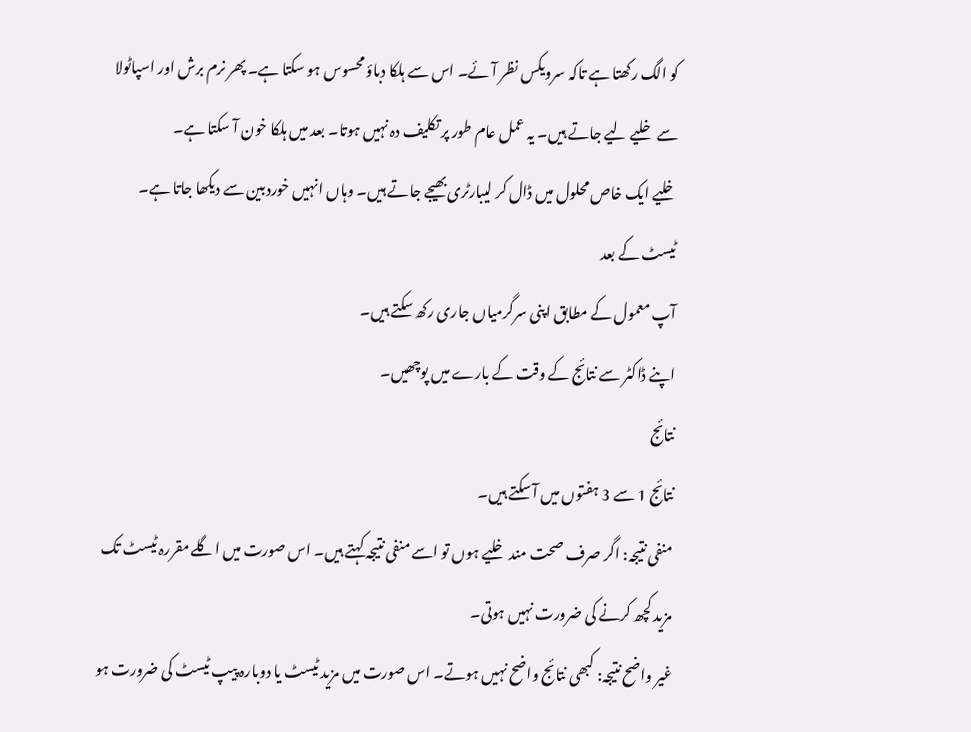کو الگ رکھتا ہے تاکہ سرویکس نظر آئے۔ اس سے ہلکا دباؤ محسوس ہو سکتا ہے۔ پھر نرم برش اور اسپاٹولا سے خلیے لیے جاتے ہیں۔ یہ عمل عام طور پر تکلیف دہ نہیں ہوتا۔ بعد میں ہلکا خون آ سکتا ہے۔
خلیے ایک خاص محلول میں ڈال کر لیبارٹری بھیجے جاتے ہیں۔ وہاں انہیں خوردبین سے دیکھا جاتا ہے۔
ٹیسٹ کے بعد
آپ معمول کے مطابق اپنی سرگرمیاں جاری رکھ سکتے ہیں۔
اپنے ڈاکٹر سے نتائج کے وقت کے بارے میں پوچھیں۔
نتائج
نتائج 1 سے 3 ہفتوں میں آ سکتے ہیں۔
منفی نتیجہ: اگر صرف صحت مند خلیے ہوں تو اسے منفی نتیجہ کہتے ہیں۔ اس صورت میں اگلے مقررہ ٹیسٹ تک مزید کچھ کرنے کی ضرورت نہیں ہوتی۔
غیر واضح نتیجہ: کبھی نتائج واضح نہیں ہوتے۔ اس صورت میں مزید ٹیسٹ یا دوبارہ پیپ ٹیسٹ کی ضرورت ہو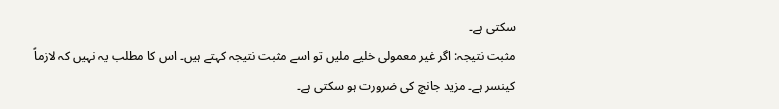سکتی ہے۔
مثبت نتیجہ: اگر غیر معمولی خلیے ملیں تو اسے مثبت نتیجہ کہتے ہیں۔ اس کا مطلب یہ نہیں کہ لازماً کینسر ہے۔ مزید جانچ کی ضرورت ہو سکتی ہے۔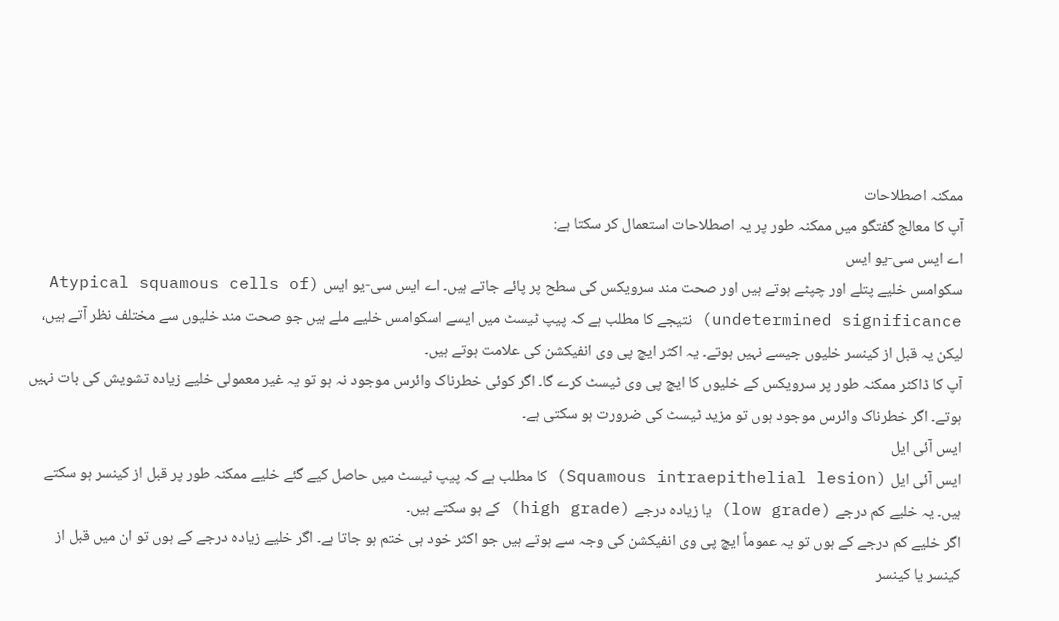ممکنہ اصطلاحات
آپ کا معالج گفتگو میں ممکنہ طور پر یہ اصطلاحات استعمال کر سکتا ہے:
اے ایس سی-یو ایس
سکوامس خلیے پتلے اور چپٹے ہوتے ہیں اور صحت مند سرویکس کی سطح پر پائے جاتے ہیں۔ اے ایس سی-یو ایس (Atypical squamous cells of undetermined significance) نتیجے کا مطلب ہے کہ پیپ ٹیسٹ میں ایسے اسکوامس خلیے ملے ہیں جو صحت مند خلیوں سے مختلف نظر آتے ہیں، لیکن یہ قبل از کینسر خلیوں جیسے نہیں ہوتے۔ یہ اکثر ایچ پی وی انفیکشن کی علامت ہوتے ہیں۔
آپ کا ڈاکٹر ممکنہ طور پر سرویکس کے خلیوں کا ایچ پی وی ٹیسٹ کرے گا۔ اگر کوئی خطرناک وائرس موجود نہ ہو تو یہ غیر معمولی خلیے زیادہ تشویش کی بات نہیں ہوتے۔ اگر خطرناک وائرس موجود ہوں تو مزید ٹیسٹ کی ضرورت ہو سکتی ہے۔
ایس آئی ایل
ایس آئی ایل (Squamous intraepithelial lesion) کا مطلب ہے کہ پیپ ٹیسٹ میں حاصل کیے گئے خلیے ممکنہ طور پر قبل از کینسر ہو سکتے ہیں۔ یہ خلیے کم درجے (low grade) یا زیادہ درجے (high grade) کے ہو سکتے ہیں۔
اگر خلیے کم درجے کے ہوں تو یہ عموماً ایچ پی وی انفیکشن کی وجہ سے ہوتے ہیں جو اکثر خود ہی ختم ہو جاتا ہے۔ اگر خلیے زیادہ درجے کے ہوں تو ان میں قبل از کینسر یا کینسر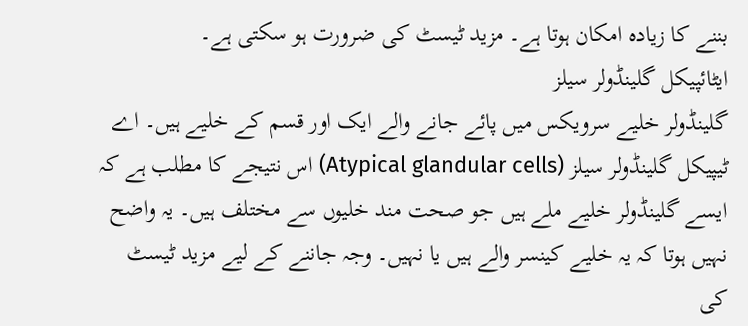بننے کا زیادہ امکان ہوتا ہے۔ مزید ٹیسٹ کی ضرورت ہو سکتی ہے۔
ایٹائپیکل گلینڈولر سیلز
گلینڈولر خلیے سرویکس میں پائے جانے والے ایک اور قسم کے خلیے ہیں۔ اے ٹیپیکل گلینڈولر سیلز (Atypical glandular cells) اس نتیجے کا مطلب ہے کہ ایسے گلینڈولر خلیے ملے ہیں جو صحت مند خلیوں سے مختلف ہیں۔ یہ واضح نہیں ہوتا کہ یہ خلیے کینسر والے ہیں یا نہیں۔ وجہ جاننے کے لیے مزید ٹیسٹ کی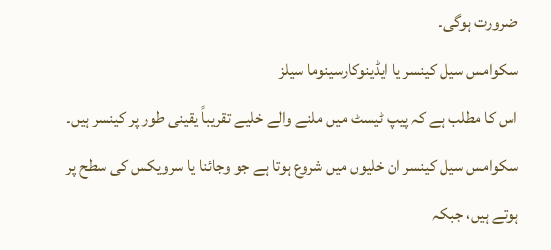ضرورت ہوگی۔
سکوامس سیل کینسر یا ایڈینوکارسینوما سیلز
اس کا مطلب ہے کہ پیپ ٹیسٹ میں ملنے والے خلیے تقریباً یقینی طور پر کینسر ہیں۔ سکوامس سیل کینسر ان خلیوں میں شروع ہوتا ہے جو وجائنا یا سرویکس کی سطح پر ہوتے ہیں، جبکہ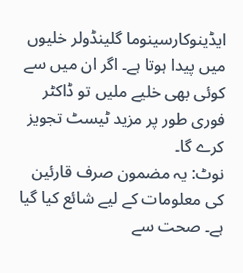ایڈینوکارسینوما گلینڈولر خلیوں میں پیدا ہوتا ہے۔ اگر ان میں سے کوئی بھی خلیے ملیں تو ڈاکٹر فوری طور پر مزید ٹیسٹ تجویز کرے گا۔
نوٹ: یہ مضمون صرف قارئین کی معلومات کے لیے شائع کیا گیا ہے۔ صحت سے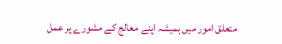متعلق امور میں ہمیشہ اپنے معالج کے مشورے پر عمل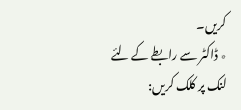کریں۔
٭ ڈاکٹر سے رابطے کے لئے لنک پر کلک کریں: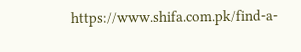https://www.shifa.com.pk/find-a-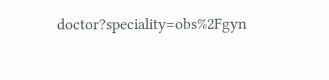doctor?speciality=obs%2Fgyn